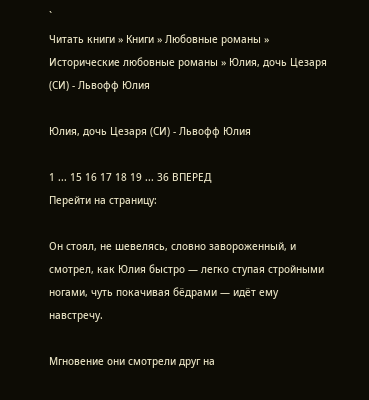`
Читать книги » Книги » Любовные романы » Исторические любовные романы » Юлия, дочь Цезаря (СИ) - Львофф Юлия

Юлия, дочь Цезаря (СИ) - Львофф Юлия

1 ... 15 16 17 18 19 ... 36 ВПЕРЕД
Перейти на страницу:

Он стоял, не шевелясь, словно завороженный, и смотрел, как Юлия быстро — легко ступая стройными ногами, чуть покачивая бёдрами — идёт ему навстречу.

Мгновение они смотрели друг на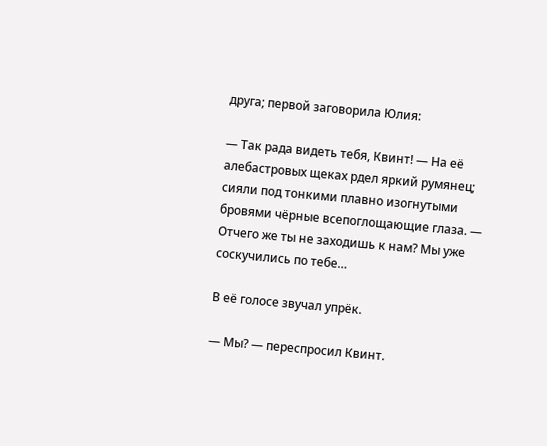друга; первой заговорила Юлия:

— Так рада видеть тебя, Квинт! — На её алебастровых щеках рдел яркий румянец; сияли под тонкими плавно изогнутыми бровями чёрные всепоглощающие глаза. — Отчего же ты не заходишь к нам? Мы уже соскучились по тебе…

В её голосе звучал упрёк.

— Мы? — переспросил Квинт.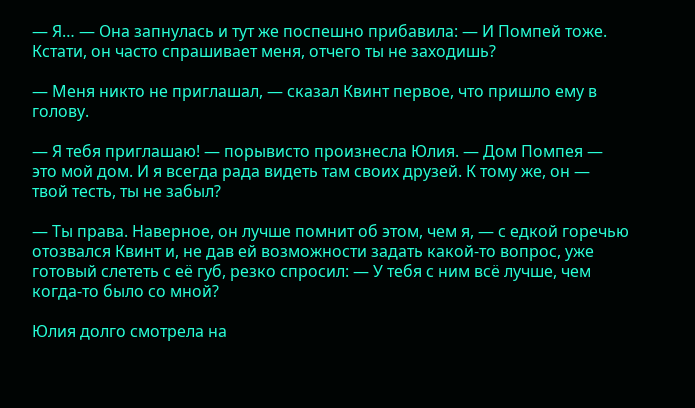— Я… — Она запнулась и тут же поспешно прибавила: — И Помпей тоже. Кстати, он часто спрашивает меня, отчего ты не заходишь?

— Меня никто не приглашал, — сказал Квинт первое, что пришло ему в голову.

— Я тебя приглашаю! — порывисто произнесла Юлия. — Дом Помпея — это мой дом. И я всегда рада видеть там своих друзей. К тому же, он — твой тесть, ты не забыл?

— Ты права. Наверное, он лучше помнит об этом, чем я, — с едкой горечью отозвался Квинт и, не дав ей возможности задать какой-то вопрос, уже готовый слететь с её губ, резко спросил: — У тебя с ним всё лучше, чем когда-то было со мной?

Юлия долго смотрела на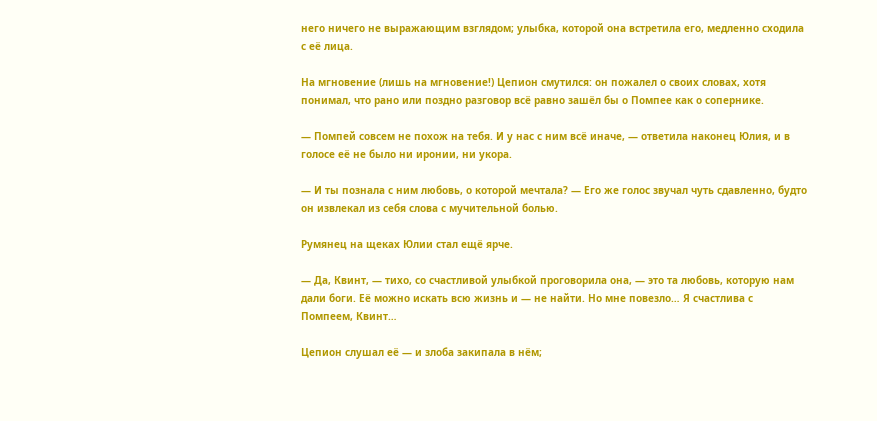него ничего не выражающим взглядом; улыбка, которой она встретила его, медленно сходила с её лица.

На мгновение (лишь на мгновение!) Цепион смутился: он пожалел о своих словах, хотя понимал, что рано или поздно разговор всё равно зашёл бы о Помпее как о сопернике.

— Помпей совсем не похож на тебя. И у нас с ним всё иначе, — ответила наконец Юлия, и в голосе её не было ни иронии, ни укора.

— И ты познала с ним любовь, о которой мечтала? — Его же голос звучал чуть сдавленно, будто он извлекал из себя слова с мучительной болью.

Румянец на щеках Юлии стал ещё ярче.

— Да, Квинт, — тихо, со счастливой улыбкой проговорила она, — это та любовь, которую нам дали боги. Её можно искать всю жизнь и — не найти. Но мне повезло… Я счастлива с Помпеем, Квинт…

Цепион слушал её — и злоба закипала в нём;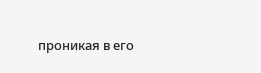проникая в его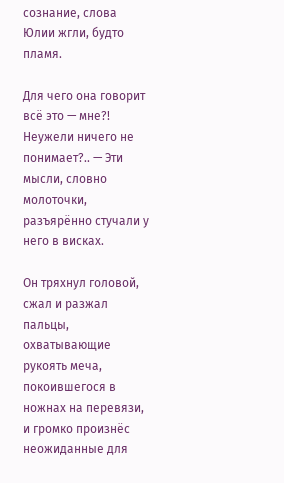сознание, слова Юлии жгли, будто пламя.

Для чего она говорит всё это — мне?! Неужели ничего не понимает?.. — Эти мысли, словно молоточки, разъярённо стучали у него в висках.

Он тряхнул головой, сжал и разжал пальцы, охватывающие рукоять меча, покоившегося в ножнах на перевязи, и громко произнёс неожиданные для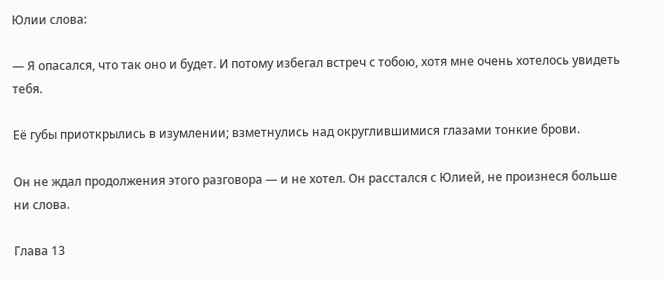Юлии слова:

— Я опасался, что так оно и будет. И потому избегал встреч с тобою, хотя мне очень хотелось увидеть тебя.

Её губы приоткрылись в изумлении; взметнулись над округлившимися глазами тонкие брови.

Он не ждал продолжения этого разговора — и не хотел. Он расстался с Юлией, не произнеся больше ни слова.

Глава 13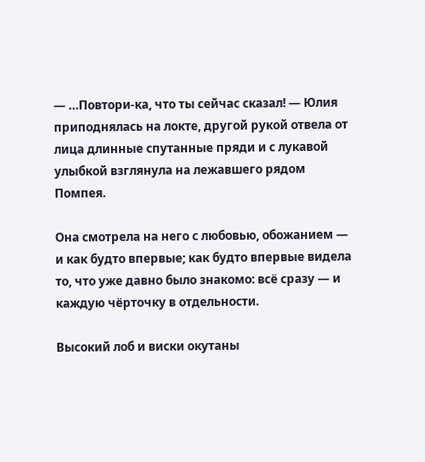— …Повтори-ка, что ты сейчас сказал! — Юлия приподнялась на локте, другой рукой отвела от лица длинные спутанные пряди и с лукавой улыбкой взглянула на лежавшего рядом Помпея.

Она смотрела на него с любовью, обожанием — и как будто впервые; как будто впервые видела то, что уже давно было знакомо: всё сразу — и каждую чёрточку в отдельности.

Высокий лоб и виски окутаны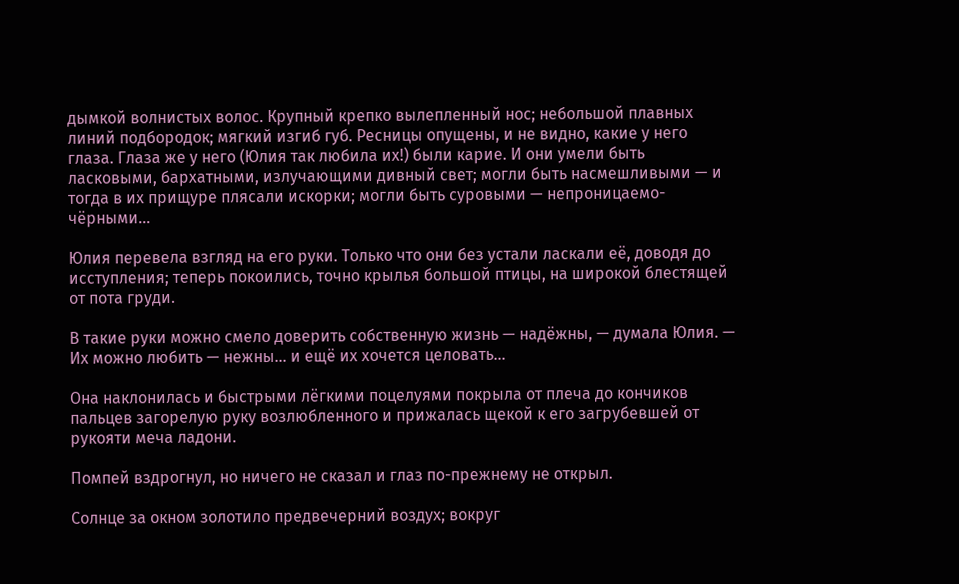дымкой волнистых волос. Крупный крепко вылепленный нос; небольшой плавных линий подбородок; мягкий изгиб губ. Ресницы опущены, и не видно, какие у него глаза. Глаза же у него (Юлия так любила их!) были карие. И они умели быть ласковыми, бархатными, излучающими дивный свет; могли быть насмешливыми — и тогда в их прищуре плясали искорки; могли быть суровыми — непроницаемо-чёрными…

Юлия перевела взгляд на его руки. Только что они без устали ласкали её, доводя до исступления; теперь покоились, точно крылья большой птицы, на широкой блестящей от пота груди.

В такие руки можно смело доверить собственную жизнь — надёжны, — думала Юлия. — Их можно любить — нежны… и ещё их хочется целовать…

Она наклонилась и быстрыми лёгкими поцелуями покрыла от плеча до кончиков пальцев загорелую руку возлюбленного и прижалась щекой к его загрубевшей от рукояти меча ладони.

Помпей вздрогнул, но ничего не сказал и глаз по-прежнему не открыл.

Солнце за окном золотило предвечерний воздух; вокруг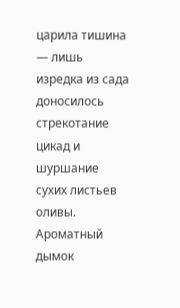царила тишина — лишь изредка из сада доносилось стрекотание цикад и шуршание сухих листьев оливы. Ароматный дымок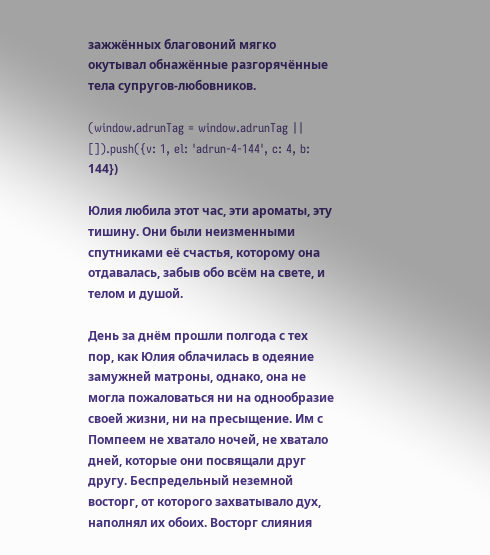зажжённых благовоний мягко окутывал обнажённые разгорячённые тела супругов-любовников.

(window.adrunTag = window.adrunTag || []).push({v: 1, el: 'adrun-4-144', c: 4, b: 144})

Юлия любила этот час, эти ароматы, эту тишину. Они были неизменными спутниками её счастья, которому она отдавалась, забыв обо всём на свете, и телом и душой.

День за днём прошли полгода с тех пор, как Юлия облачилась в одеяние замужней матроны, однако, она не могла пожаловаться ни на однообразие своей жизни, ни на пресыщение. Им с Помпеем не хватало ночей, не хватало дней, которые они посвящали друг другу. Беспредельный неземной восторг, от которого захватывало дух, наполнял их обоих. Восторг слияния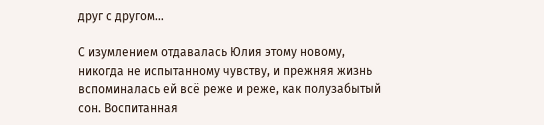друг с другом…

С изумлением отдавалась Юлия этому новому, никогда не испытанному чувству, и прежняя жизнь вспоминалась ей всё реже и реже, как полузабытый сон. Воспитанная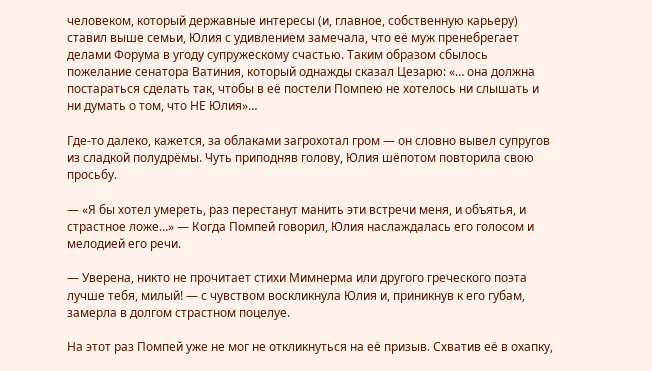человеком, который державные интересы (и, главное, собственную карьеру) ставил выше семьи, Юлия с удивлением замечала, что её муж пренебрегает делами Форума в угоду супружескому счастью. Таким образом сбылось пожелание сенатора Ватиния, который однажды сказал Цезарю: «… она должна постараться сделать так, чтобы в её постели Помпею не хотелось ни слышать и ни думать о том, что НЕ Юлия»…

Где-то далеко, кажется, за облаками загрохотал гром — он словно вывел супругов из сладкой полудрёмы. Чуть приподняв голову, Юлия шёпотом повторила свою просьбу.

— «Я бы хотел умереть, раз перестанут манить эти встречи меня, и объятья, и страстное ложе…» — Когда Помпей говорил, Юлия наслаждалась его голосом и мелодией его речи.

— Уверена, никто не прочитает стихи Мимнерма или другого греческого поэта лучше тебя, милый! — с чувством воскликнула Юлия и, приникнув к его губам, замерла в долгом страстном поцелуе.

На этот раз Помпей уже не мог не откликнуться на её призыв. Схватив её в охапку,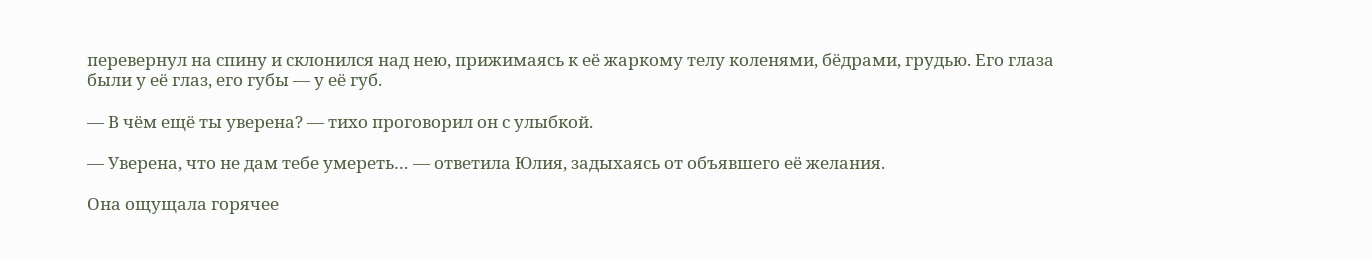перевернул на спину и склонился над нею, прижимаясь к её жаркому телу коленями, бёдрами, грудью. Его глаза были у её глаз, его губы — у её губ.

— В чём ещё ты уверена? — тихо проговорил он с улыбкой.

— Уверена, что не дам тебе умереть… — ответила Юлия, задыхаясь от объявшего её желания.

Она ощущала горячее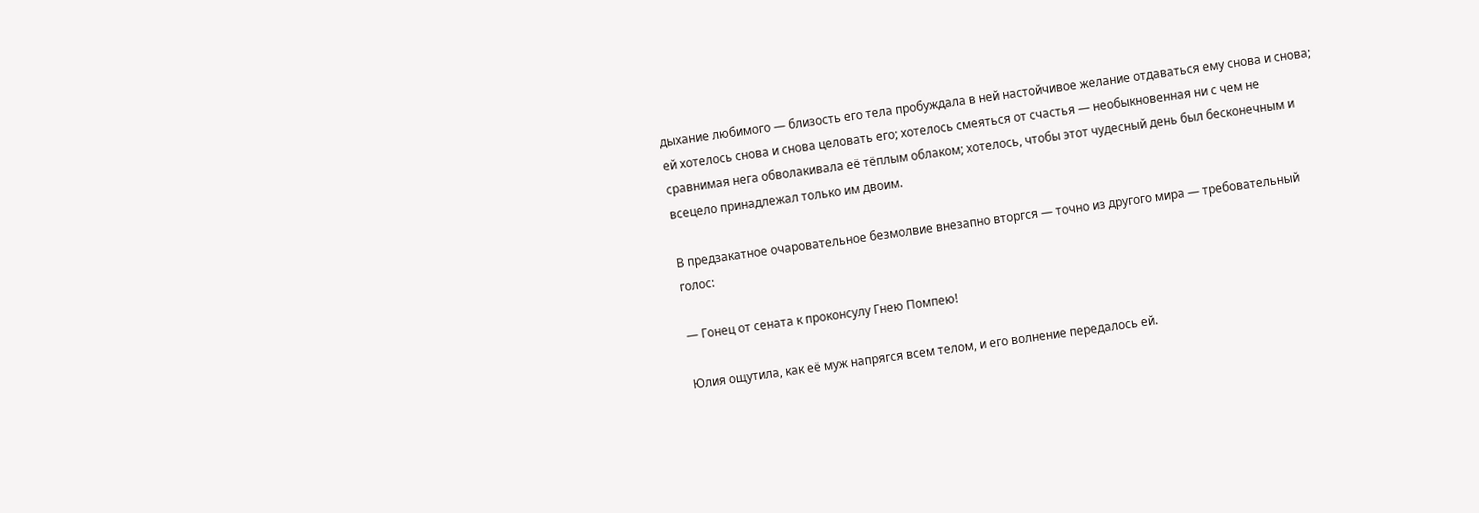дыхание любимого — близость его тела пробуждала в ней настойчивое желание отдаваться ему снова и снова; ей хотелось снова и снова целовать его; хотелось смеяться от счастья — необыкновенная ни с чем не сравнимая нега обволакивала её тёплым облаком; хотелось, чтобы этот чудесный день был бесконечным и всецело принадлежал только им двоим.

В предзакатное очаровательное безмолвие внезапно вторгся — точно из другого мира — требовательный голос:

— Гонец от сената к проконсулу Гнею Помпею!

Юлия ощутила, как её муж напрягся всем телом, и его волнение передалось ей.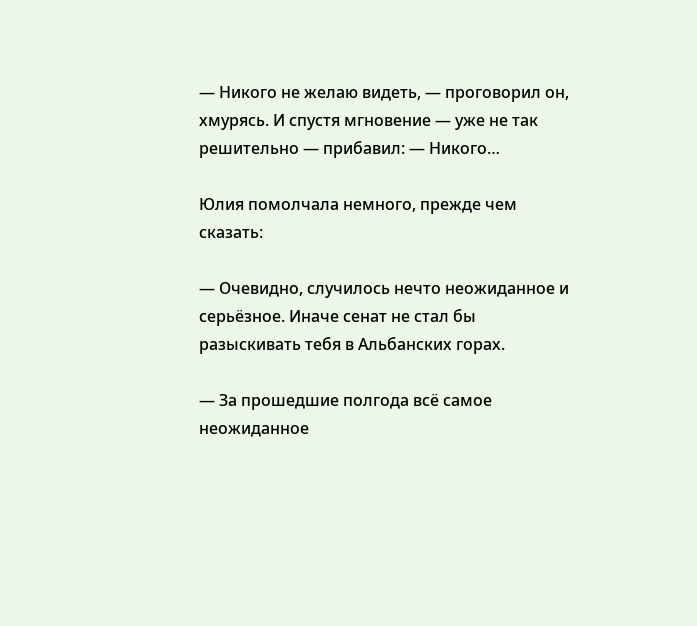— Никого не желаю видеть, — проговорил он, хмурясь. И спустя мгновение — уже не так решительно — прибавил: — Никого…

Юлия помолчала немного, прежде чем сказать:

— Очевидно, случилось нечто неожиданное и серьёзное. Иначе сенат не стал бы разыскивать тебя в Альбанских горах.

— За прошедшие полгода всё самое неожиданное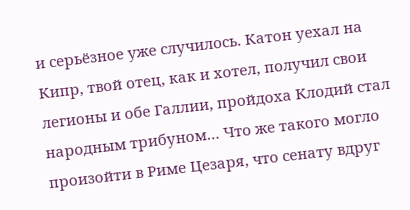и серьёзное уже случилось. Катон уехал на Кипр, твой отец, как и хотел, получил свои легионы и обе Галлии, пройдоха Клодий стал народным трибуном… Что же такого могло произойти в Риме Цезаря, что сенату вдруг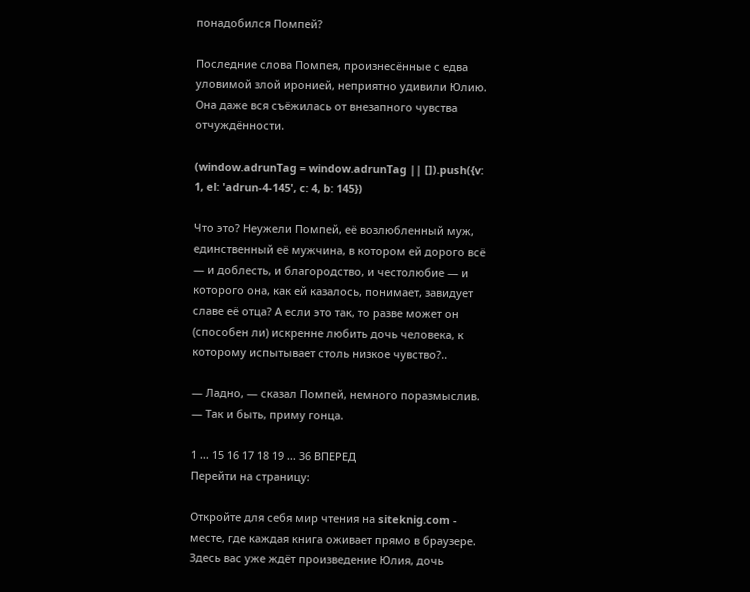понадобился Помпей?

Последние слова Помпея, произнесённые с едва уловимой злой иронией, неприятно удивили Юлию. Она даже вся съёжилась от внезапного чувства отчуждённости.

(window.adrunTag = window.adrunTag || []).push({v: 1, el: 'adrun-4-145', c: 4, b: 145})

Что это? Неужели Помпей, её возлюбленный муж, единственный её мужчина, в котором ей дорого всё — и доблесть, и благородство, и честолюбие — и которого она, как ей казалось, понимает, завидует славе её отца? А если это так, то разве может он (способен ли) искренне любить дочь человека, к которому испытывает столь низкое чувство?..

— Ладно, — сказал Помпей, немного поразмыслив. — Так и быть, приму гонца.

1 ... 15 16 17 18 19 ... 36 ВПЕРЕД
Перейти на страницу:

Откройте для себя мир чтения на siteknig.com - месте, где каждая книга оживает прямо в браузере. Здесь вас уже ждёт произведение Юлия, дочь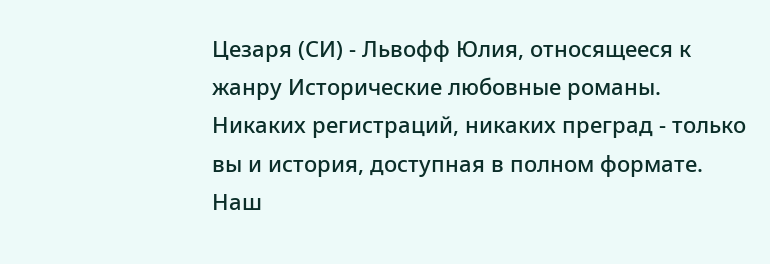Цезаря (СИ) - Львофф Юлия, относящееся к жанру Исторические любовные романы. Никаких регистраций, никаких преград - только вы и история, доступная в полном формате. Наш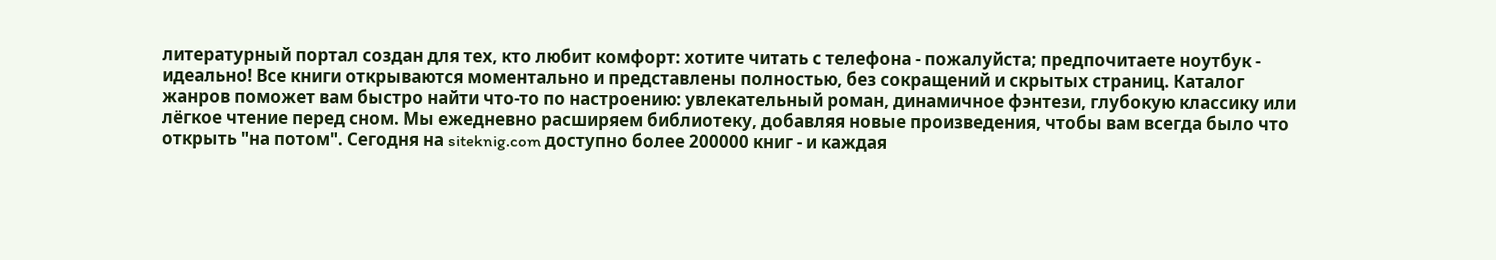литературный портал создан для тех, кто любит комфорт: хотите читать с телефона - пожалуйста; предпочитаете ноутбук - идеально! Все книги открываются моментально и представлены полностью, без сокращений и скрытых страниц. Каталог жанров поможет вам быстро найти что-то по настроению: увлекательный роман, динамичное фэнтези, глубокую классику или лёгкое чтение перед сном. Мы ежедневно расширяем библиотеку, добавляя новые произведения, чтобы вам всегда было что открыть "на потом". Сегодня на siteknig.com доступно более 200000 книг - и каждая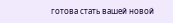готова стать вашей новой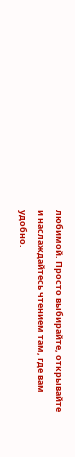любимой. Просто выбирайте, открывайте и наслаждайтесь чтением там, где вам удобно.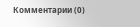Комментарии (0)